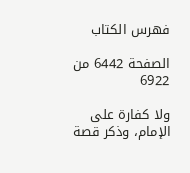فهرس الكتاب

الصفحة 6442 من 6922

ولا كفارة على الإمام، وذكر قصة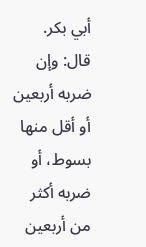أبي بكر. قال: وإن ضربه أربعين أو أقل منها بسوط، أو ضربه أكثر من أربعين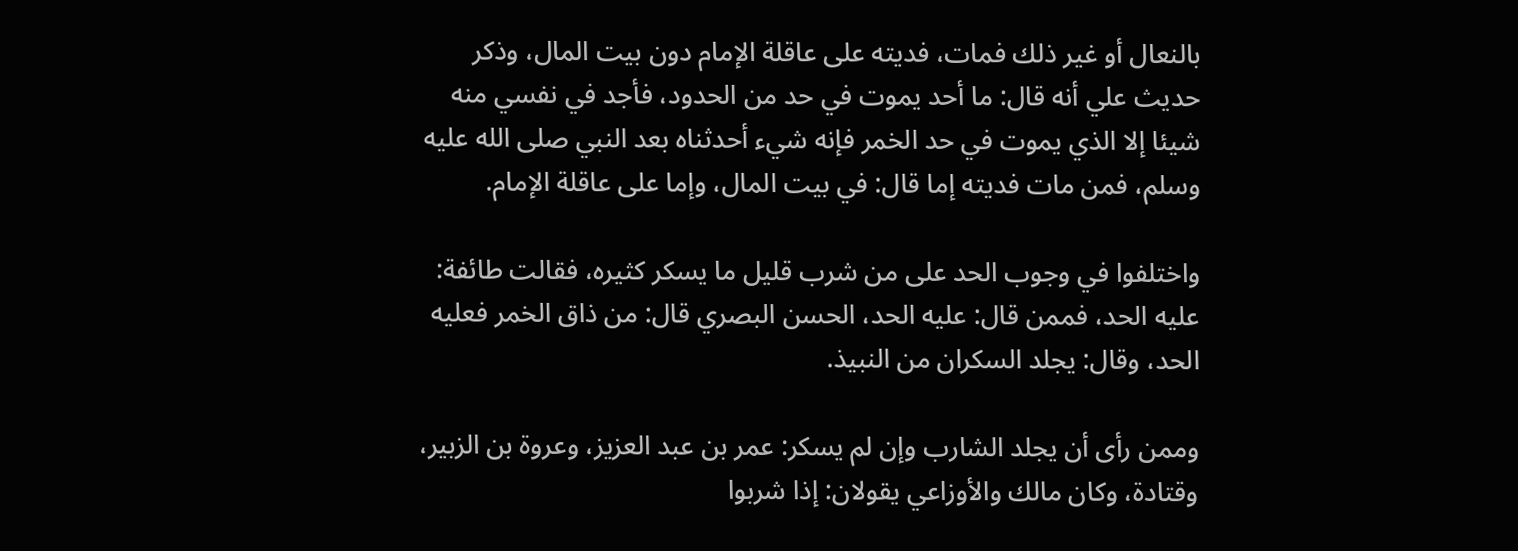بالنعال أو غير ذلك فمات، فديته على عاقلة الإمام دون بيت المال، وذكر حديث علي أنه قال: ما أحد يموت في حد من الحدود، فأجد في نفسي منه شيئا إلا الذي يموت في حد الخمر فإنه شيء أحدثناه بعد النبي صلى الله عليه وسلم، فمن مات فديته إما قال: في بيت المال، وإما على عاقلة الإمام.

واختلفوا في وجوب الحد على من شرب قليل ما يسكر كثيره، فقالت طائفة: عليه الحد، فممن قال: عليه الحد، الحسن البصري قال: من ذاق الخمر فعليه الحد، وقال: يجلد السكران من النبيذ.

وممن رأى أن يجلد الشارب وإن لم يسكر: عمر بن عبد العزيز، وعروة بن الزبير، وقتادة، وكان مالك والأوزاعي يقولان: إذا شربوا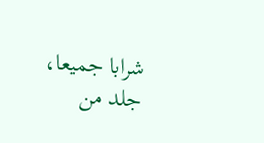شرابا جميعا، جلد من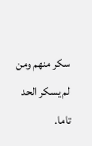سكر منهم ومن لم يسكر الحد تاما.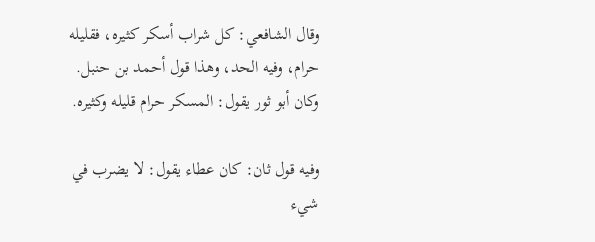وقال الشافعي: كل شراب أسكر كثيره، فقليله حرام، وفيه الحد، وهذا قول أحمد بن حنبل. وكان أبو ثور يقول: المسكر حرام قليله وكثيره.

وفيه قول ثان: كان عطاء يقول: لا يضرب في شيء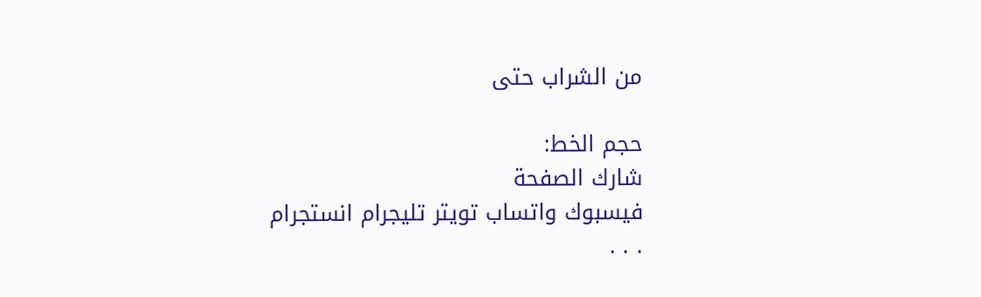من الشراب حتى

حجم الخط:
شارك الصفحة
فيسبوك واتساب تويتر تليجرام انستجرام
. . .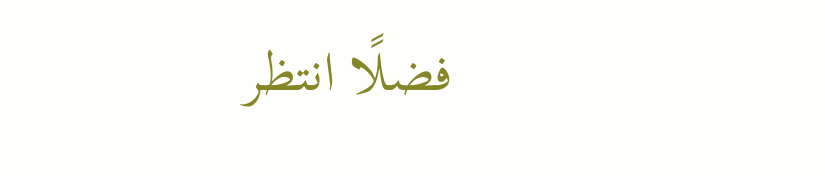فضلًا انتظر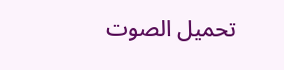تحميل الصوت